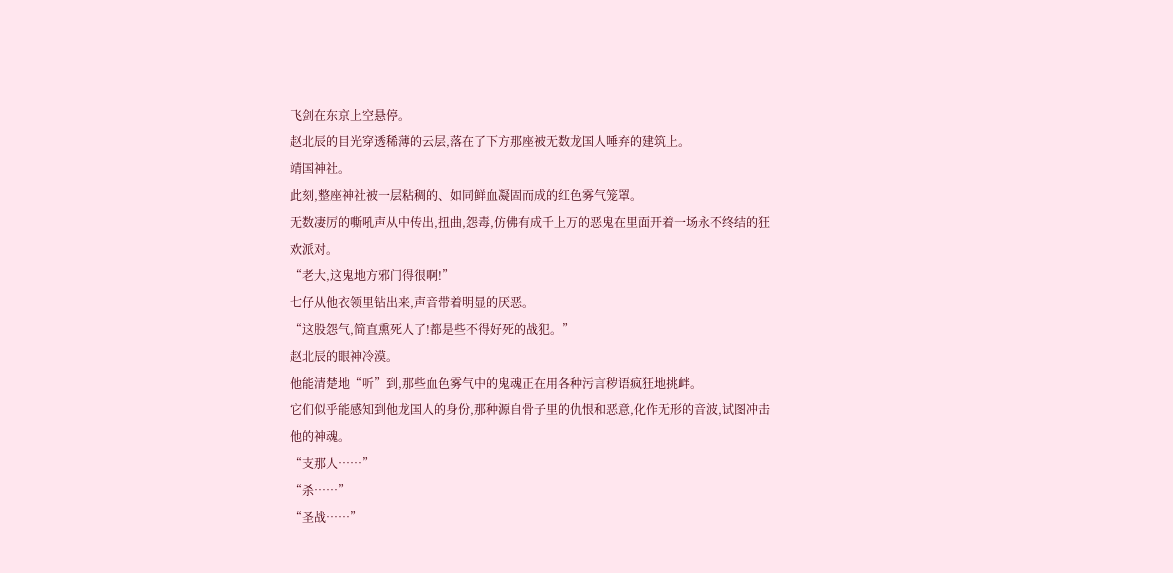飞剑在东京上空悬停。
赵北辰的目光穿透稀薄的云层,落在了下方那座被无数龙国人唾弃的建筑上。
靖国神社。
此刻,整座神社被一层粘稠的、如同鲜血凝固而成的红色雾气笼罩。
无数凄厉的嘶吼声从中传出,扭曲,怨毒,仿佛有成千上万的恶鬼在里面开着一场永不终结的狂欢派对。
“老大,这鬼地方邪门得很啊!”
七仔从他衣领里钻出来,声音带着明显的厌恶。
“这股怨气,简直熏死人了!都是些不得好死的战犯。”
赵北辰的眼神冷漠。
他能清楚地“听”到,那些血色雾气中的鬼魂正在用各种污言秽语疯狂地挑衅。
它们似乎能感知到他龙国人的身份,那种源自骨子里的仇恨和恶意,化作无形的音波,试图冲击他的神魂。
“支那人……”
“杀……”
“圣战……”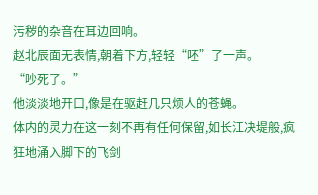污秽的杂音在耳边回响。
赵北辰面无表情,朝着下方,轻轻“呸”了一声。
“吵死了。”
他淡淡地开口,像是在驱赶几只烦人的苍蝇。
体内的灵力在这一刻不再有任何保留,如长江决堤般,疯狂地涌入脚下的飞剑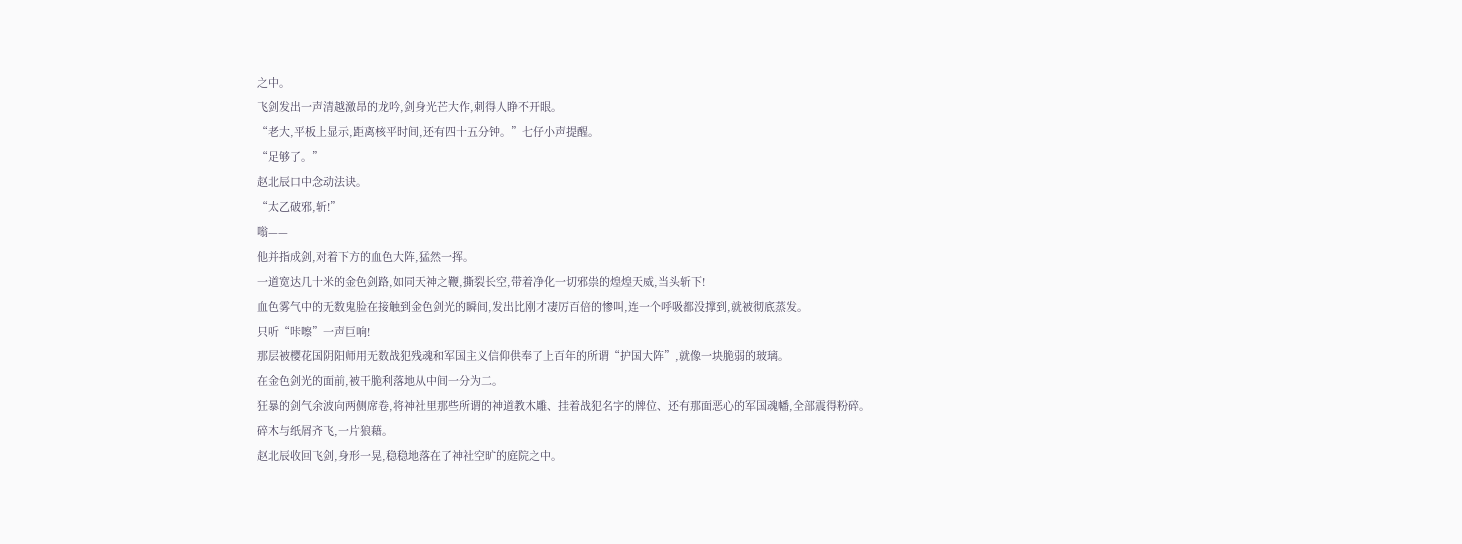之中。
飞剑发出一声清越激昂的龙吟,剑身光芒大作,刺得人睁不开眼。
“老大,平板上显示,距离核平时间,还有四十五分钟。”七仔小声提醒。
“足够了。”
赵北辰口中念动法诀。
“太乙破邪,斩!”
嗡——
他并指成剑,对着下方的血色大阵,猛然一挥。
一道宽达几十米的金色剑路,如同天神之鞭,撕裂长空,带着净化一切邪祟的煌煌天威,当头斩下!
血色雾气中的无数鬼脸在接触到金色剑光的瞬间,发出比刚才凄厉百倍的惨叫,连一个呼吸都没撑到,就被彻底蒸发。
只听“咔嚓”一声巨响!
那层被樱花国阴阳师用无数战犯残魂和军国主义信仰供奉了上百年的所谓“护国大阵”,就像一块脆弱的玻璃。
在金色剑光的面前,被干脆利落地从中间一分为二。
狂暴的剑气余波向两侧席卷,将神社里那些所谓的神道教木雕、挂着战犯名字的牌位、还有那面恶心的军国魂幡,全部震得粉碎。
碎木与纸屑齐飞,一片狼藉。
赵北辰收回飞剑,身形一晃,稳稳地落在了神社空旷的庭院之中。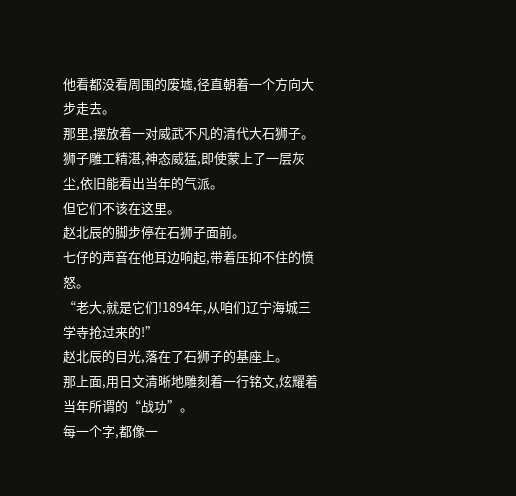他看都没看周围的废墟,径直朝着一个方向大步走去。
那里,摆放着一对威武不凡的清代大石狮子。
狮子雕工精湛,神态威猛,即使蒙上了一层灰尘,依旧能看出当年的气派。
但它们不该在这里。
赵北辰的脚步停在石狮子面前。
七仔的声音在他耳边响起,带着压抑不住的愤怒。
“老大,就是它们!1894年,从咱们辽宁海城三学寺抢过来的!”
赵北辰的目光,落在了石狮子的基座上。
那上面,用日文清晰地雕刻着一行铭文,炫耀着当年所谓的“战功”。
每一个字,都像一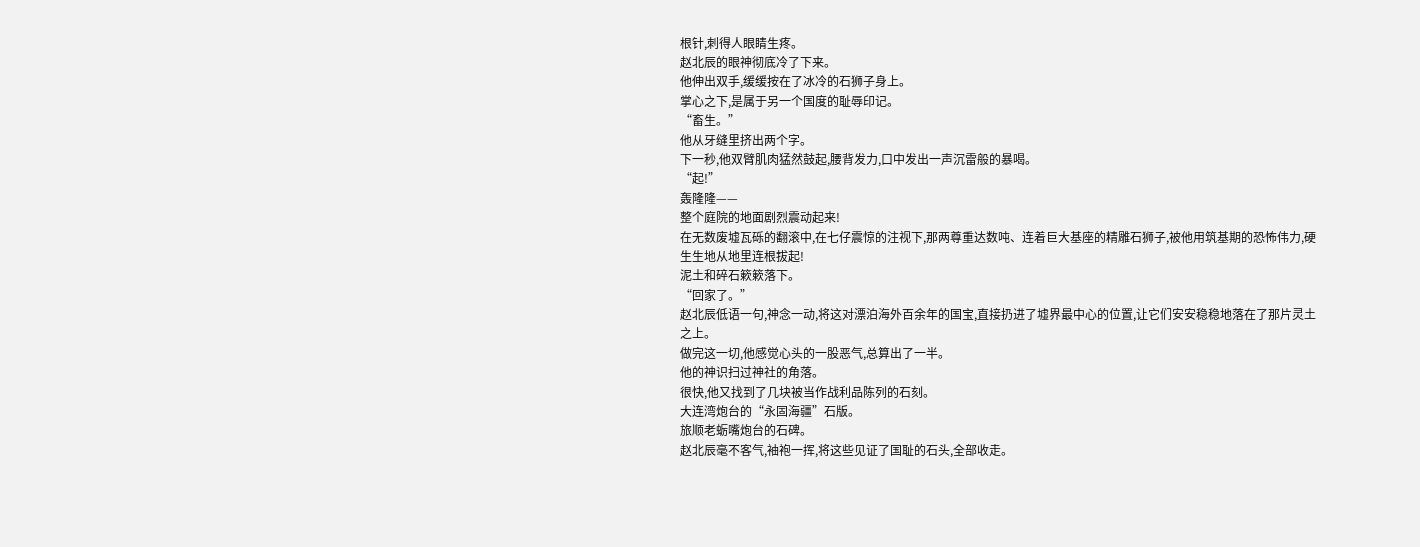根针,刺得人眼睛生疼。
赵北辰的眼神彻底冷了下来。
他伸出双手,缓缓按在了冰冷的石狮子身上。
掌心之下,是属于另一个国度的耻辱印记。
“畜生。”
他从牙缝里挤出两个字。
下一秒,他双臂肌肉猛然鼓起,腰背发力,口中发出一声沉雷般的暴喝。
“起!”
轰隆隆——
整个庭院的地面剧烈震动起来!
在无数废墟瓦砾的翻滚中,在七仔震惊的注视下,那两尊重达数吨、连着巨大基座的精雕石狮子,被他用筑基期的恐怖伟力,硬生生地从地里连根拔起!
泥土和碎石簌簌落下。
“回家了。”
赵北辰低语一句,神念一动,将这对漂泊海外百余年的国宝,直接扔进了墟界最中心的位置,让它们安安稳稳地落在了那片灵土之上。
做完这一切,他感觉心头的一股恶气,总算出了一半。
他的神识扫过神社的角落。
很快,他又找到了几块被当作战利品陈列的石刻。
大连湾炮台的“永固海疆”石版。
旅顺老蛎嘴炮台的石碑。
赵北辰毫不客气,袖袍一挥,将这些见证了国耻的石头,全部收走。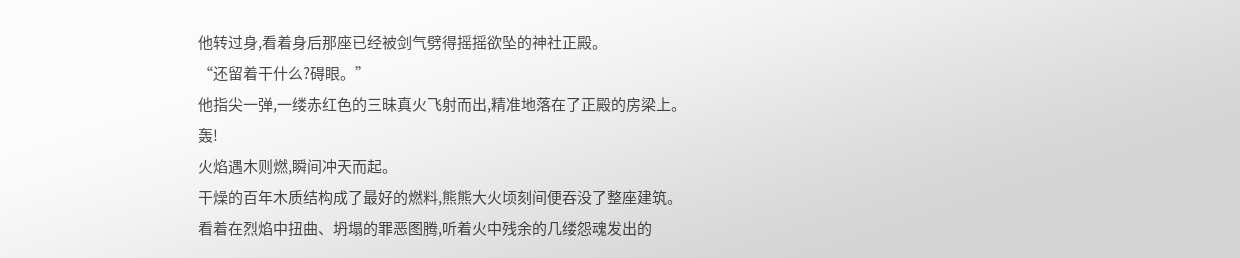他转过身,看着身后那座已经被剑气劈得摇摇欲坠的神社正殿。
“还留着干什么?碍眼。”
他指尖一弹,一缕赤红色的三昧真火飞射而出,精准地落在了正殿的房梁上。
轰!
火焰遇木则燃,瞬间冲天而起。
干燥的百年木质结构成了最好的燃料,熊熊大火顷刻间便吞没了整座建筑。
看着在烈焰中扭曲、坍塌的罪恶图腾,听着火中残余的几缕怨魂发出的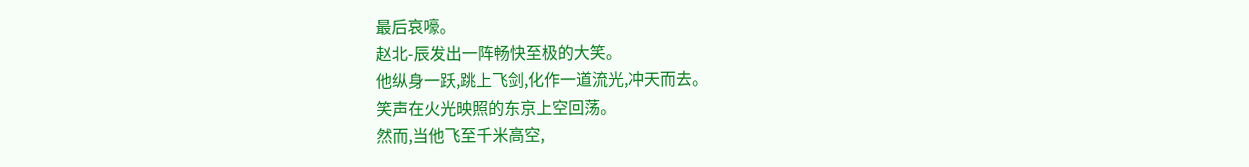最后哀嚎。
赵北-辰发出一阵畅快至极的大笑。
他纵身一跃,跳上飞剑,化作一道流光,冲天而去。
笑声在火光映照的东京上空回荡。
然而,当他飞至千米高空,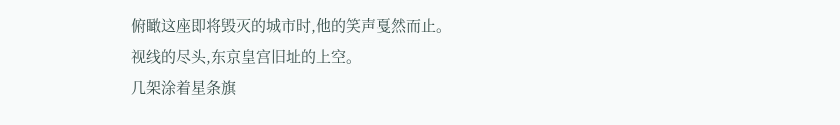俯瞰这座即将毁灭的城市时,他的笑声戛然而止。
视线的尽头,东京皇宫旧址的上空。
几架涂着星条旗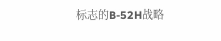标志的B-52H战略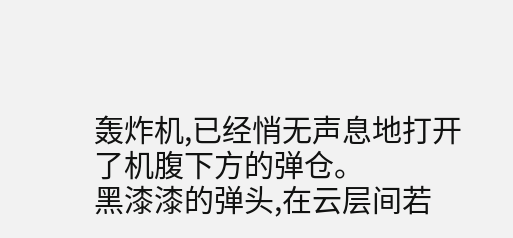轰炸机,已经悄无声息地打开了机腹下方的弹仓。
黑漆漆的弹头,在云层间若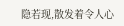隐若现,散发着令人心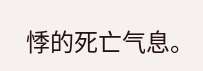悸的死亡气息。